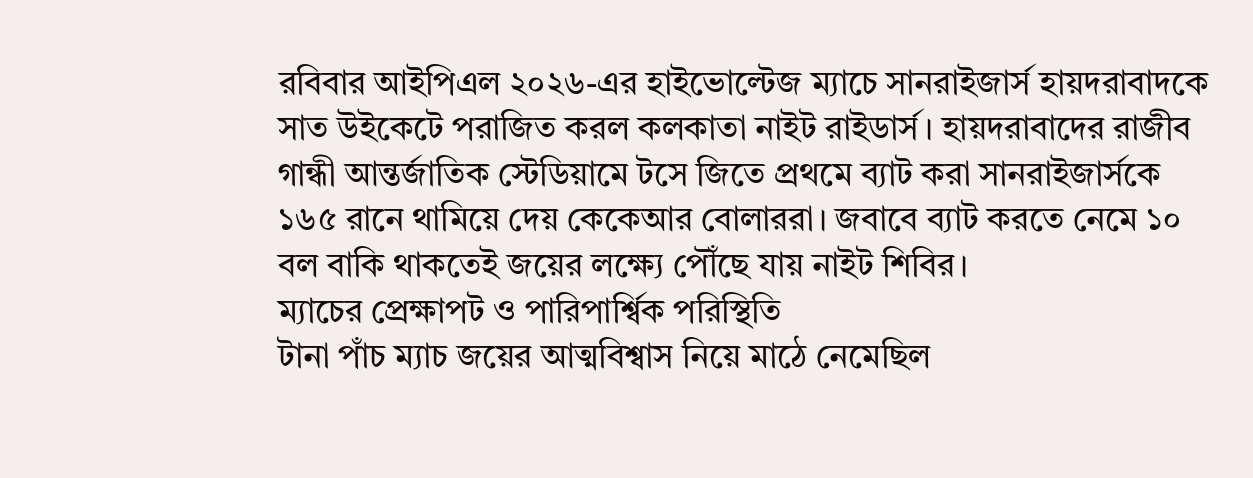রবিবার আইপিএল ২০২৬-এর হাইভোল্টেজ ম্যাচে সানরাইজার্স হায়দরাবাদকে সাত উইকেটে পরাজিত করল কলকাতা নাইট রাইডার্স। হায়দরাবাদের রাজীব গান্ধী আন্তর্জাতিক স্টেডিয়ামে টসে জিতে প্রথমে ব্যাট করা সানরাইজার্সকে ১৬৫ রানে থামিয়ে দেয় কেকেআর বোলাররা। জবাবে ব্যাট করতে নেমে ১০ বল বাকি থাকতেই জয়ের লক্ষ্যে পৌঁছে যায় নাইট শিবির।
ম্যাচের প্রেক্ষাপট ও পারিপার্শ্বিক পরিস্থিতি
টানা পাঁচ ম্যাচ জয়ের আত্মবিশ্বাস নিয়ে মাঠে নেমেছিল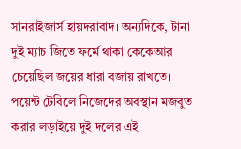সানরাইজার্স হায়দরাবাদ। অন্যদিকে, টানা দুই ম্যাচ জিতে ফর্মে থাকা কেকেআর চেয়েছিল জয়ের ধারা বজায় রাখতে। পয়েন্ট টেবিলে নিজেদের অবস্থান মজবুত করার লড়াইয়ে দুই দলের এই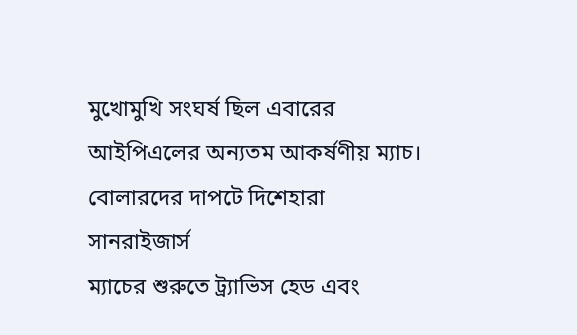মুখোমুখি সংঘর্ষ ছিল এবারের আইপিএলের অন্যতম আকর্ষণীয় ম্যাচ।
বোলারদের দাপটে দিশেহারা সানরাইজার্স
ম্যাচের শুরুতে ট্র্যাভিস হেড এবং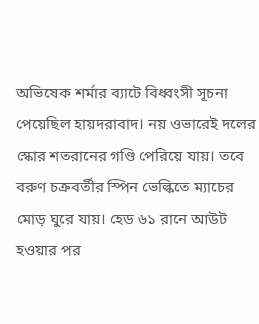অভিষেক শর্মার ব্যাটে বিধ্বংসী সূচনা পেয়েছিল হায়দরাবাদ। নয় ওভারেই দলের স্কোর শতরানের গণ্ডি পেরিয়ে যায়। তবে বরুণ চক্রবর্তীর স্পিন ভেল্কিতে ম্যাচের মোড় ঘুরে যায়। হেড ৬১ রানে আউট হওয়ার পর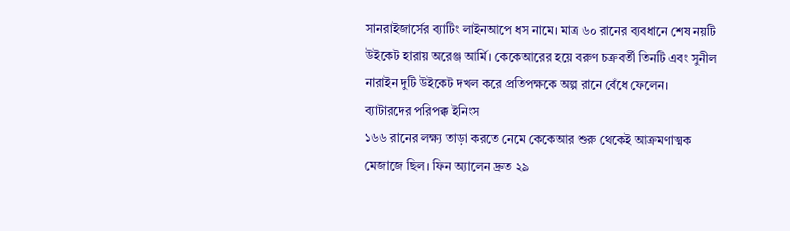সানরাইজার্সের ব্যাটিং লাইনআপে ধস নামে। মাত্র ৬০ রানের ব্যবধানে শেষ নয়টি উইকেট হারায় অরেঞ্জ আর্মি। কেকেআরের হয়ে বরুণ চক্রবর্তী তিনটি এবং সুনীল নারাইন দুটি উইকেট দখল করে প্রতিপক্ষকে অল্প রানে বেঁধে ফেলেন।
ব্যাটারদের পরিপক্ক ইনিংস
১৬৬ রানের লক্ষ্য তাড়া করতে নেমে কেকেআর শুরু থেকেই আক্রমণাত্মক মেজাজে ছিল। ফিন অ্যালেন দ্রুত ২৯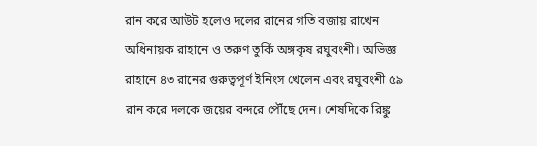রান করে আউট হলেও দলের রানের গতি বজায় রাখেন অধিনায়ক রাহানে ও তরুণ তুর্কি অঙ্গকৃষ রঘুবংশী। অভিজ্ঞ রাহানে ৪৩ রানের গুরুত্বপূর্ণ ইনিংস খেলেন এবং রঘুবংশী ৫৯ রান করে দলকে জয়ের বন্দরে পৌঁছে দেন। শেষদিকে রিঙ্কু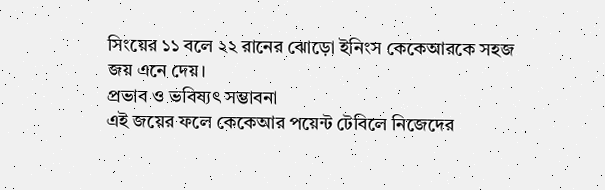সিংয়ের ১১ বলে ২২ রানের ঝোড়ো ইনিংস কেকেআরকে সহজ জয় এনে দেয়।
প্রভাব ও ভবিষ্যৎ সম্ভাবনা
এই জয়ের ফলে কেকেআর পয়েন্ট টেবিলে নিজেদের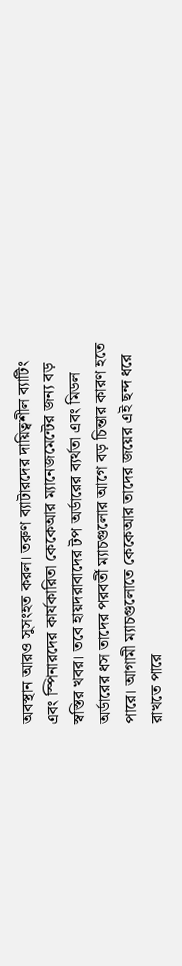অবস্থান আরও সুসংহত করল। তরুণ ব্যাটারদের দায়িত্বশীল ব্যাটিং এবং স্পিনারদের কার্যকারিতা কেকেআর ম্যানেজমেন্টের জন্য বড় স্বস্তির খবর। তবে হায়দরাবাদের টপ অর্ডারের ব্যর্থতা এবং মিডল অর্ডারের ধস তাদের পরবর্তী ম্যাচগুলোর আগে বড় চিন্তার কারণ হতে পারে। আগামী ম্যাচগুলোতে কেকেআর তাদের জয়ের এই ছন্দ ধরে রাখতে পারে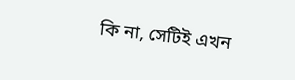কি না, সেটিই এখন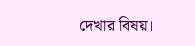দেখার বিষয়।